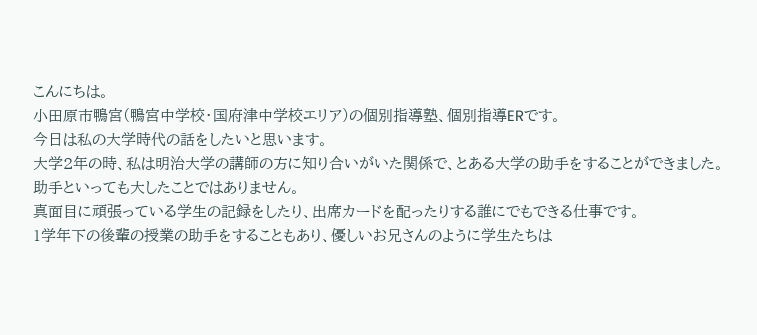こんにちは。
小田原市鴨宮(鴨宮中学校・国府津中学校エリア)の個別指導塾、個別指導ERです。
今日は私の大学時代の話をしたいと思います。
大学2年の時、私は明治大学の講師の方に知り合いがいた関係で、とある大学の助手をすることができました。
助手といっても大したことではありません。
真面目に頑張っている学生の記録をしたり、出席カードを配ったりする誰にでもできる仕事です。
1学年下の後輩の授業の助手をすることもあり、優しいお兄さんのように学生たちは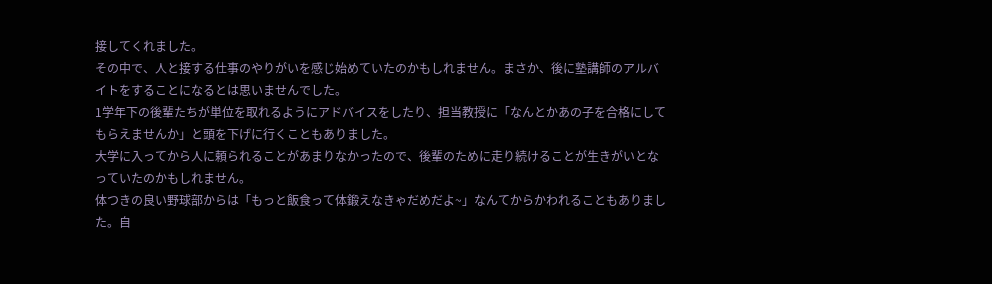接してくれました。
その中で、人と接する仕事のやりがいを感じ始めていたのかもしれません。まさか、後に塾講師のアルバイトをすることになるとは思いませんでした。
1学年下の後輩たちが単位を取れるようにアドバイスをしたり、担当教授に「なんとかあの子を合格にしてもらえませんか」と頭を下げに行くこともありました。
大学に入ってから人に頼られることがあまりなかったので、後輩のために走り続けることが生きがいとなっていたのかもしれません。
体つきの良い野球部からは「もっと飯食って体鍛えなきゃだめだよ~」なんてからかわれることもありました。自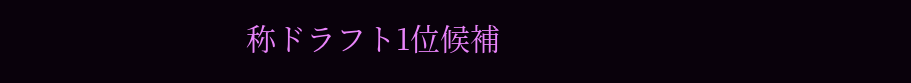称ドラフト1位候補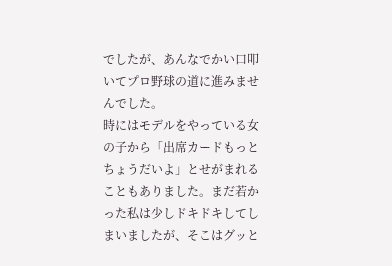でしたが、あんなでかい口叩いてプロ野球の道に進みませんでした。
時にはモデルをやっている女の子から「出席カードもっとちょうだいよ」とせがまれることもありました。まだ若かった私は少しドキドキしてしまいましたが、そこはグッと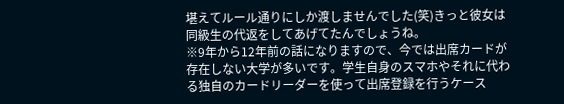堪えてルール通りにしか渡しませんでした(笑)きっと彼女は同級生の代返をしてあげてたんでしょうね。
※9年から12年前の話になりますので、今では出席カードが存在しない大学が多いです。学生自身のスマホやそれに代わる独自のカードリーダーを使って出席登録を行うケース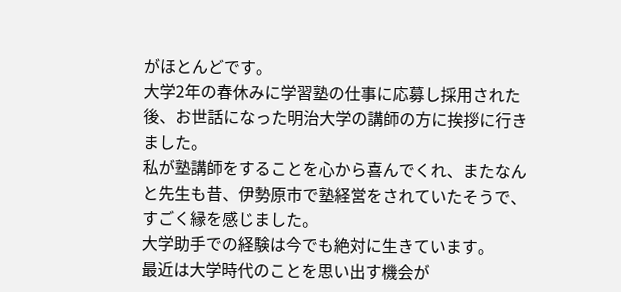がほとんどです。
大学2年の春休みに学習塾の仕事に応募し採用された後、お世話になった明治大学の講師の方に挨拶に行きました。
私が塾講師をすることを心から喜んでくれ、またなんと先生も昔、伊勢原市で塾経営をされていたそうで、すごく縁を感じました。
大学助手での経験は今でも絶対に生きています。
最近は大学時代のことを思い出す機会が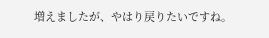増えましたが、やはり戻りたいですね。